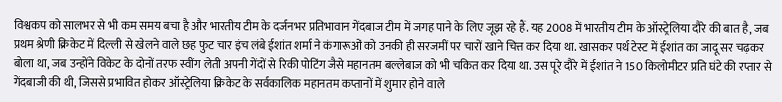विश्वकप को सालभर से भी कम समय बचा है और भारतीय टीम के दर्जनभर प्रतिभावान गेंदबाज टीम में जगह पाने के लिए जूझ रहे हैं. यह 2008 में भारतीय टीम के ऑस्ट्रेलिया दौरे की बात है, जब प्रथम श्रेणी क्रिकेट में दिल्ली से खेलने वाले छह फुट चार इंच लंबे ईशांत शर्मा ने कंगारूओं को उनकी ही सरजमीं पर चारों खाने चित्त कर दिया था. खासकर पर्थ टेस्ट में ईशांत का जादू सर चढ़कर बोला था, जब उन्होंने विकेट के दोनों तरफ स्वींग लेती अपनी गेंदों से रिकी पोटिंग जैसे महानतम बल्लेबाज को भी चकित कर दिया था. उस पूरे दौरे में ईशांत ने 150 किलोमीटर प्रति घंटे की रप्तार से गेंदबाजी की थी, जिससे प्रभावित होकर ऑस्ट्रेलिया क्रिकेट के सर्वकालिक महानतम कप्तानों में शुमार होने वाले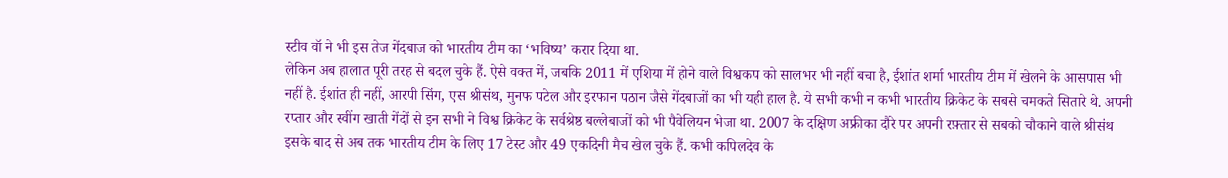स्टीव वॉ ने भी इस तेज गेंदबाज को भारतीय टीम का ‘भविष्य’ करार दिया था.
लेकिन अब हालात पूरी तरह से बदल चुके हैं. ऐसे वक्त में, जबकि 2011 में एशिया में होने वाले विश्वकप को सालभर भी नहीं बचा है, ईशांत शर्मा भारतीय टीम में खेलने के आसपास भी नहीं है. ईशांत ही नहीं, आरपी सिंग, एस श्रीसंथ, मुनफ पटेल और इरफान पठान जैसे गेंदबाजों का भी यही हाल है. ये सभी कभी न कभी भारतीय क्रिकेट के सबसे चमकते सितारे थे. अपनी रप्तार और स्वींग खाती गेंदों से इन सभी ने विश्व क्रिकेट के सर्वश्रेष्ठ बल्लेबाजों को भी पैवेलियन भेजा था. 2007 के दक्षिण अफ्रीका दौरे पर अपनी रफ़्तार से सबको चौकाने वाले श्रीसंथ इसके बाद से अब तक भारतीय टीम के लिए 17 टेस्ट और 49 एकदिनी मैच खेल चुके हैं. कभी कपिलदेव के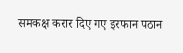समकक्ष करार दिए गए इरफान पठान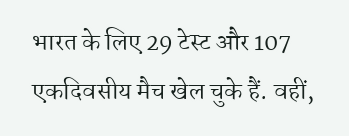भारत के लिए 29 टेस्ट और 107 एकदिवसीय मैच खेल चुके हैं. वहीं,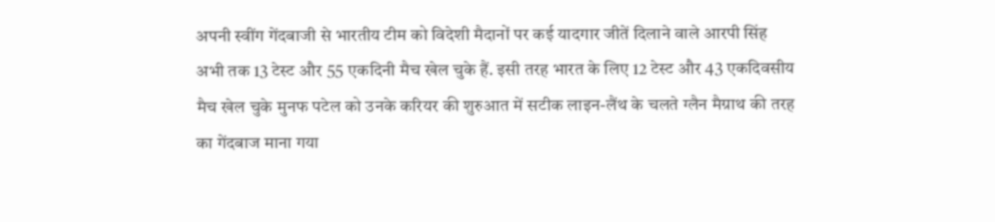अपनी स्वींग गेंदबाजी से भारतीय टीम को विदेशी मैदानों पर कई यादगार जीतें दिलाने वाले आरपी सिंह अभी तक 13 टेस्ट और 55 एकदिनी मैच खेल चुके हैं. इसी तरह भारत के लिए 12 टेस्ट और 43 एकदिवसीय मैच खेल चुके मुनफ पटेल को उनके करियर की शुरुआत में सटीक लाइन-लैंथ के चलते ग्लैन मैग्राथ की तरह का गेंदबाज माना गया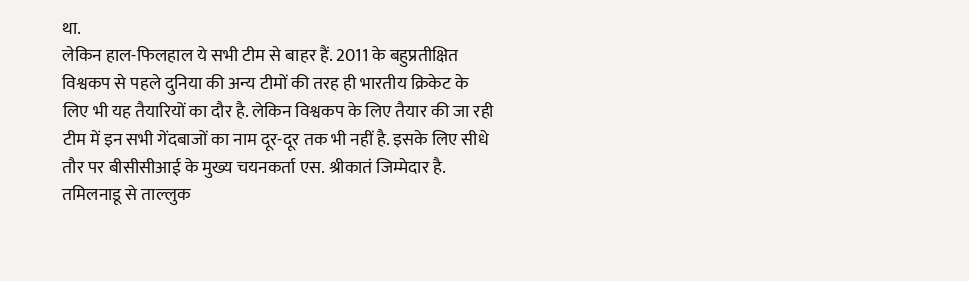था.
लेकिन हाल-फिलहाल ये सभी टीम से बाहर हैं. 2011 के बहुप्रतीक्षित विश्वकप से पहले दुनिया की अन्य टीमों की तरह ही भारतीय क्रिकेट के लिए भी यह तैयारियों का दौर है. लेकिन विश्वकप के लिए तैयार की जा रही टीम में इन सभी गेंदबाजों का नाम दूर-दूर तक भी नहीं है. इसके लिए सीधे तौर पर बीसीसीआई के मुख्य चयनकर्ता एस. श्रीकातं जिम्मेदार है. तमिलनाडू से ताल्लुक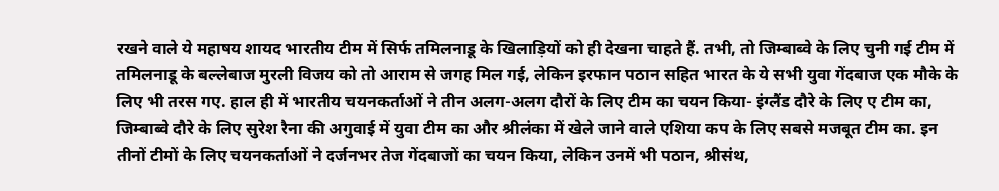रखने वाले ये महाषय शायद भारतीय टीम में सिर्फ तमिलनाडू के खिलाड़ियों को ही देखना चाहते हैं. तभी, तो जिम्बाब्वे के लिए चुनी गई टीम में तमिलनाडू के बल्लेबाज मुरली विजय को तो आराम से जगह मिल गई, लेकिन इरफान पठान सहित भारत के ये सभी युवा गेंदबाज एक मौके के लिए भी तरस गए. हाल ही में भारतीय चयनकर्ताओं ने तीन अलग-अलग दौरों के लिए टीम का चयन किया- इंग्लैंड दौरे के लिए ए टीम का, जिम्बाब्वे दौरे के लिए सुरेश रैना की अगुवाई में युवा टीम का और श्रीलंका में खेले जाने वाले एशिया कप के लिए सबसे मजबूत टीम का. इन तीनों टीमों के लिए चयनकर्ताओं ने दर्जनभर तेज गेंदबाजों का चयन किया, लेकिन उनमें भी पठान, श्रीसंथ,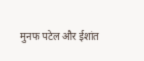मुनफ पटेल और ईशांत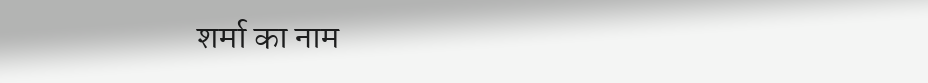शर्मा का नाम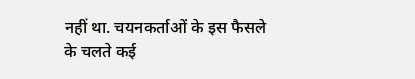नहीं था. चयनकर्ताओं के इस फैसले के चलते कई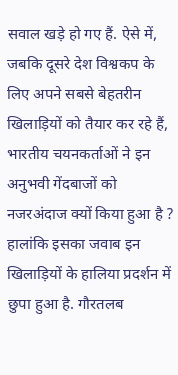सवाल खड़े हो गए हैं. ऐसे में, जबकि दूसरे देश विश्वकप के लिए अपने सबसे बेहतरीन खिलाड़ियों को तैयार कर रहे हैं, भारतीय चयनकर्ताओं ने इन अनुभवी गेंदबाजों को नजरअंदाज क्यों किया हुआ है ?
हालांकि इसका जवाब इन खिलाड़ियों के हालिया प्रदर्शन में छुपा हुआ है. गौरतलब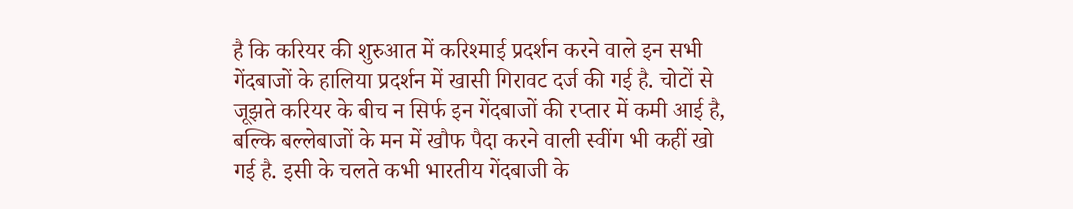है कि करियर की शुरुआत में करिश्माई प्रदर्शन करने वाले इन सभी गेंदबाजों के हालिया प्रदर्शन में खासी गिरावट दर्ज की गई है. चोटों से जूझते करियर के बीच न सिर्फ इन गेंदबाजों की रप्तार में कमी आई है, बल्कि बल्लेबाजों के मन में खौफ पैदा करने वाली स्वींग भी कहीं खो गई है. इसी के चलते कभी भारतीय गेंदबाजी के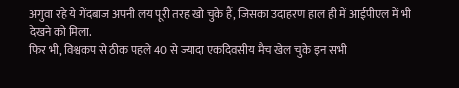अगुवा रहे ये गेंदबाज अपनी लय पूरी तरह खो चुके हैं, जिसका उदाहरण हाल ही में आईपीएल में भी देखने को मिला.
फिर भी, विश्वकप से ठीक पहले 40 से ज्यादा एकदिवसीय मैच खेल चुके इन सभी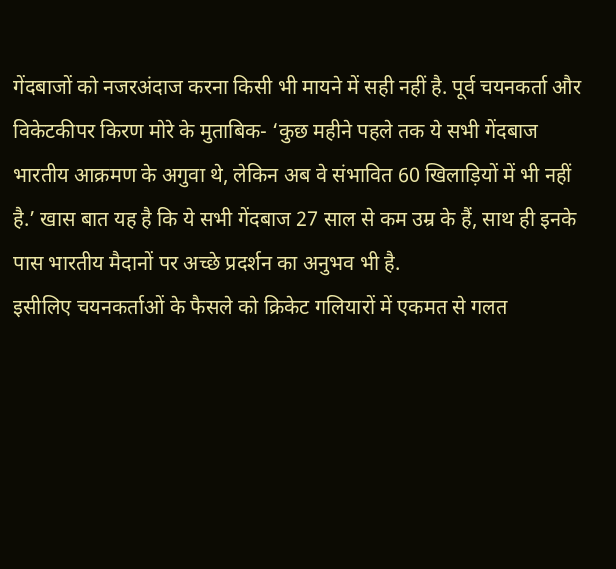गेंदबाजों को नजरअंदाज करना किसी भी मायने में सही नहीं है. पूर्व चयनकर्ता और विकेटकीपर किरण मोरे के मुताबिक- ‘कुछ महीने पहले तक ये सभी गेंदबाज भारतीय आक्रमण के अगुवा थे, लेकिन अब वे संभावित 60 खिलाड़ियों में भी नहीं है.’ खास बात यह है कि ये सभी गेंदबाज 27 साल से कम उम्र के हैं, साथ ही इनके पास भारतीय मैदानों पर अच्छे प्रदर्शन का अनुभव भी है.
इसीलिए चयनकर्ताओं के फैसले को क्रिकेट गलियारों में एकमत से गलत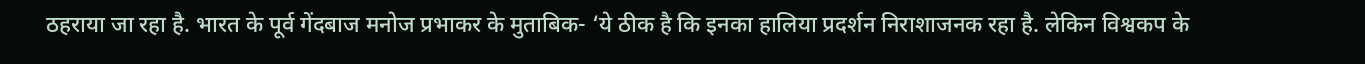ठहराया जा रहा है. भारत के पूर्व गेंदबाज मनोज प्रभाकर के मुताबिक- ‘ये ठीक है कि इनका हालिया प्रदर्शन निराशाजनक रहा है. लेकिन विश्वकप के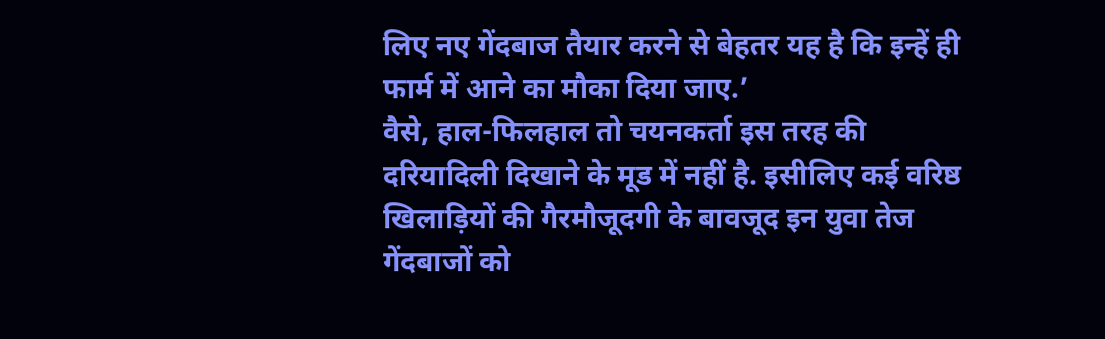लिए नए गेंदबाज तैयार करने से बेहतर यह है कि इन्हें ही फार्म में आने का मौका दिया जाए.’
वैसे, हाल-फिलहाल तो चयनकर्ता इस तरह की दरियादिली दिखाने के मूड में नहीं है. इसीलिए कई वरिष्ठ खिलाड़ियों की गैरमौजूदगी के बावजूद इन युवा तेज गेंदबाजों को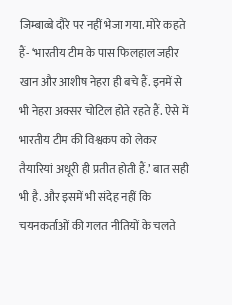जिम्बाव्बे दौरे पर नहीं भेजा गया. मोरे कहते हैं- ‘भारतीय टीम के पास फिलहाल जहीर खान और आशीष नेहरा ही बचे हैं. इनमें से भी नेहरा अक्सर चोटिल होते रहते हैं. ऐसे में भारतीय टीम की विश्वकप को लेकर तैयारियां अधूरी ही प्रतीत होती हैं.’ बात सही भी है. और इसमें भी संदेह नहीं कि चयनकर्ताओं की गलत नीतियों के चलते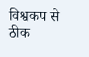विश्वकप से ठीक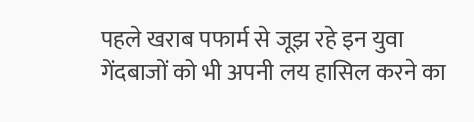पहले खराब पफार्म से जूझ रहे इन युवा गेंदबाजों को भी अपनी लय हासिल करने का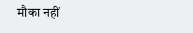मौका नहीं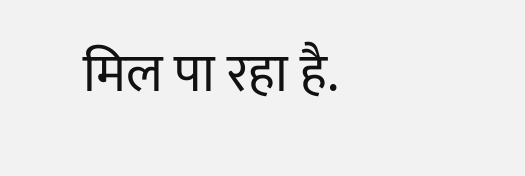मिल पा रहा है.